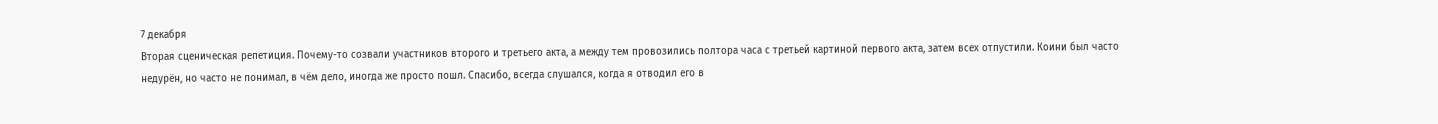7 декабря
Вторая сценическая репетиция. Почему-то созвали участников второго и третьего акта, а между тем провозились полтора часа с третьей картиной первого акта, затем всех отпустили. Коини был часто недурён, но часто не понимал, в чём дело, иногда же просто пошл. Спасибо, всегда слушался, когда я отводил его в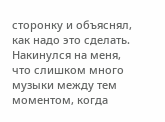сторонку и объяснял, как надо это сделать. Накинулся на меня, что слишком много музыки между тем моментом, когда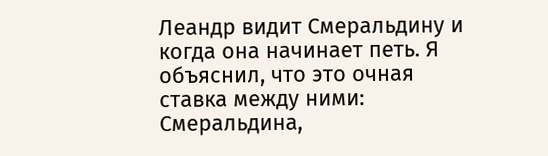Леандр видит Смеральдину и когда она начинает петь. Я объяснил, что это очная ставка между ними: Смеральдина,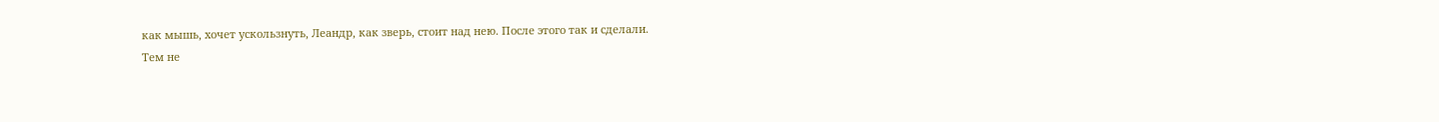как мышь, хочет ускользнуть, Леандр, как зверь, стоит над нею. После этого так и сделали.
Тем не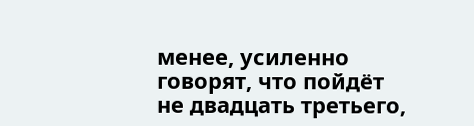менее, усиленно говорят, что пойдёт не двадцать третьего,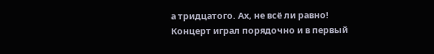а тридцатого. Ах, не всё ли равно!
Концерт играл порядочно и в первый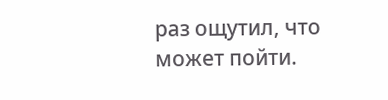раз ощутил, что может пойти.